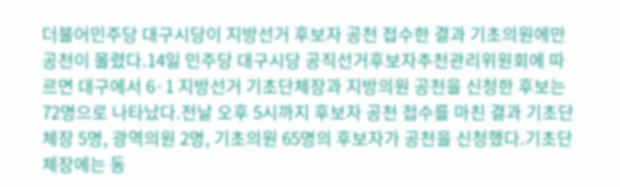더불어민주당 대구시당이 지방선거 후보자 공천 접수한 결과 기초의원에만 공천이 몰렸다.14일 민주당 대구시당 공직선거후보자추천관리위원회에 따르면 대구에서 6·1 지방선거 기초단체장과 지방의원 공천을 신청한 후보는 72명으로 나타났다.전날 오후 5시까지 후보자 공천 접수를 마친 결과 기초단체장 5명, 광역의원 2명, 기초의원 65명의 후보자가 공천을 신청했다.기초단체장에는 동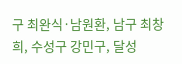구 최완식·남원환, 남구 최창희, 수성구 강민구, 달성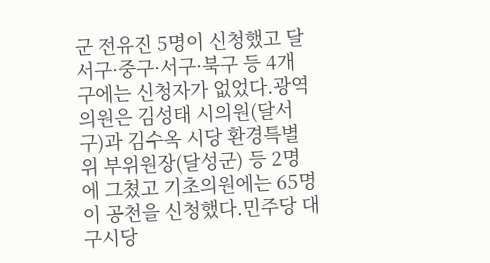군 전유진 5명이 신청했고 달서구·중구·서구·북구 등 4개 구에는 신청자가 없었다.광역의원은 김성태 시의원(달서구)과 김수옥 시당 환경특별위 부위원장(달성군) 등 2명에 그쳤고 기초의원에는 65명이 공천을 신청했다.민주당 대구시당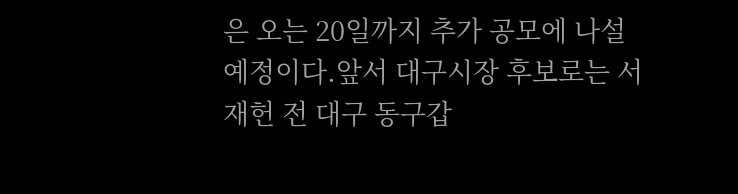은 오는 20일까지 추가 공모에 나설 예정이다.앞서 대구시장 후보로는 서재헌 전 대구 동구갑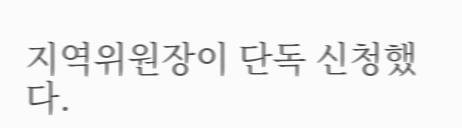지역위원장이 단독 신청했다.